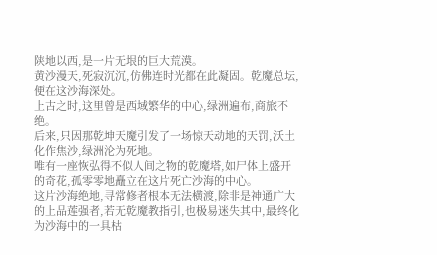陕地以西,是一片无垠的巨大荒漠。
黄沙漫天,死寂沉沉,仿佛连时光都在此凝固。乾魔总坛,便在这沙海深处。
上古之时,这里曾是西域繁华的中心,绿洲遍布,商旅不绝。
后来,只因那乾坤天魔引发了一场惊天动地的天罚,沃土化作焦沙,绿洲沦为死地。
唯有一座恢弘得不似人间之物的乾魔塔,如尸体上盛开的奇花,孤零零地矗立在这片死亡沙海的中心。
这片沙海绝地,寻常修者根本无法横渡,除非是神通广大的上品莲强者,若无乾魔教指引,也极易迷失其中,最终化为沙海中的一具枯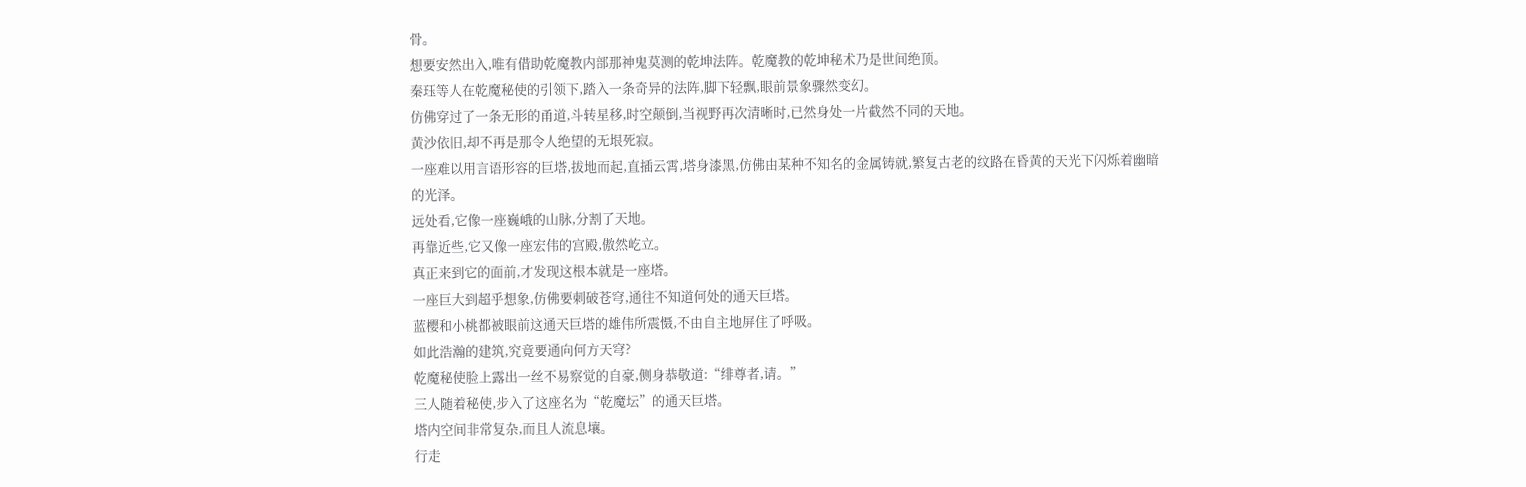骨。
想要安然出入,唯有借助乾魔教内部那神鬼莫测的乾坤法阵。乾魔教的乾坤秘术乃是世间绝顶。
秦珏等人在乾魔秘使的引领下,踏入一条奇异的法阵,脚下轻飘,眼前景象骤然变幻。
仿佛穿过了一条无形的甬道,斗转星移,时空颠倒,当视野再次清晰时,已然身处一片截然不同的天地。
黄沙依旧,却不再是那令人绝望的无垠死寂。
一座难以用言语形容的巨塔,拔地而起,直插云霄,塔身漆黑,仿佛由某种不知名的金属铸就,繁复古老的纹路在昏黄的天光下闪烁着幽暗的光泽。
远处看,它像一座巍峨的山脉,分割了天地。
再靠近些,它又像一座宏伟的宫殿,傲然屹立。
真正来到它的面前,才发现这根本就是一座塔。
一座巨大到超乎想象,仿佛要刺破苍穹,通往不知道何处的通天巨塔。
蓝樱和小桃都被眼前这通天巨塔的雄伟所震慑,不由自主地屏住了呼吸。
如此浩瀚的建筑,究竟要通向何方天穹?
乾魔秘使脸上露出一丝不易察觉的自豪,侧身恭敬道:“绯尊者,请。”
三人随着秘使,步入了这座名为“乾魔坛”的通天巨塔。
塔内空间非常复杂,而且人流息壤。
行走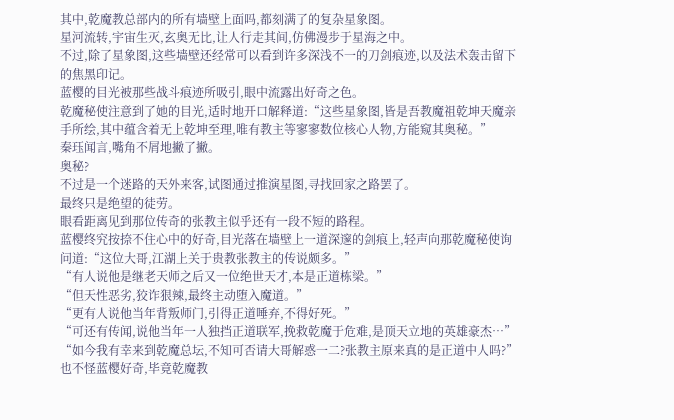其中,乾魔教总部内的所有墙壁上面吗,都刻满了的复杂星象图。
星河流转,宇宙生灭,玄奥无比,让人行走其间,仿佛漫步于星海之中。
不过,除了星象图,这些墙壁还经常可以看到许多深浅不一的刀剑痕迹,以及法术轰击留下的焦黑印记。
蓝樱的目光被那些战斗痕迹所吸引,眼中流露出好奇之色。
乾魔秘使注意到了她的目光,适时地开口解释道:“这些星象图,皆是吾教魔祖乾坤天魔亲手所绘,其中蕴含着无上乾坤至理,唯有教主等寥寥数位核心人物,方能窥其奥秘。”
秦珏闻言,嘴角不屑地撇了撇。
奥秘?
不过是一个迷路的天外来客,试图通过推演星图,寻找回家之路罢了。
最终只是绝望的徒劳。
眼看距离见到那位传奇的张教主似乎还有一段不短的路程。
蓝樱终究按捺不住心中的好奇,目光落在墙壁上一道深邃的剑痕上,轻声向那乾魔秘使询问道:“这位大哥,江湖上关于贵教张教主的传说颇多。”
“有人说他是继老天师之后又一位绝世天才,本是正道栋梁。”
“但天性恶劣,狡诈狠辣,最终主动堕入魔道。”
“更有人说他当年背叛师门,引得正道唾弃,不得好死。”
“可还有传闻,说他当年一人独挡正道联军,挽救乾魔于危难,是顶天立地的英雄豪杰…”
“如今我有幸来到乾魔总坛,不知可否请大哥解惑一二?张教主原来真的是正道中人吗?”
也不怪蓝樱好奇,毕竟乾魔教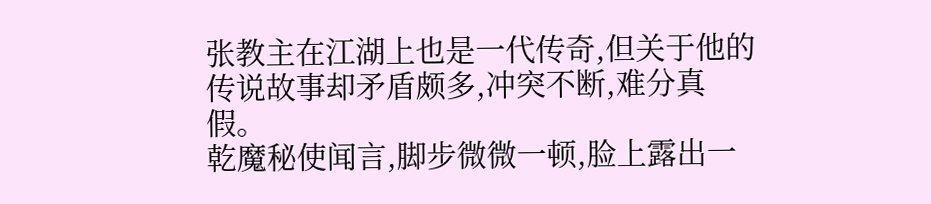张教主在江湖上也是一代传奇,但关于他的传说故事却矛盾颇多,冲突不断,难分真假。
乾魔秘使闻言,脚步微微一顿,脸上露出一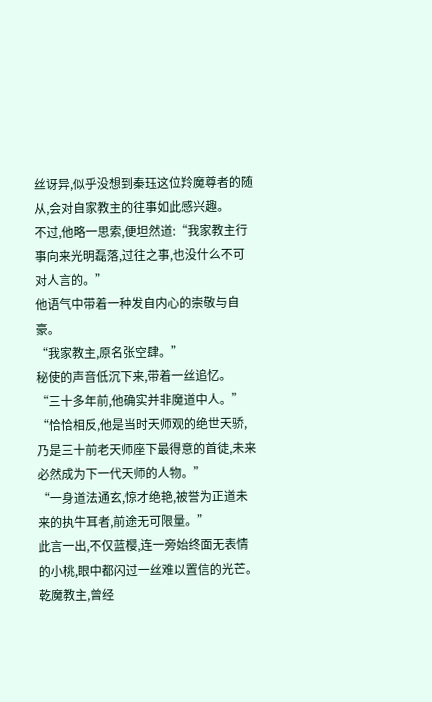丝讶异,似乎没想到秦珏这位羚魔尊者的随从,会对自家教主的往事如此感兴趣。
不过,他略一思索,便坦然道:“我家教主行事向来光明磊落,过往之事,也没什么不可对人言的。”
他语气中带着一种发自内心的崇敬与自豪。
“我家教主,原名张空肆。”
秘使的声音低沉下来,带着一丝追忆。
“三十多年前,他确实并非魔道中人。”
“恰恰相反,他是当时天师观的绝世天骄,乃是三十前老天师座下最得意的首徒,未来必然成为下一代天师的人物。”
“一身道法通玄,惊才绝艳,被誉为正道未来的执牛耳者,前途无可限量。”
此言一出,不仅蓝樱,连一旁始终面无表情的小桃,眼中都闪过一丝难以置信的光芒。
乾魔教主,曾经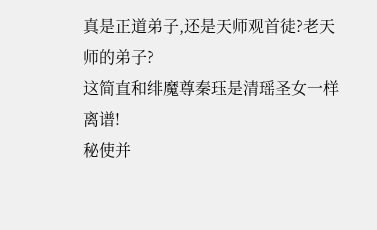真是正道弟子,还是天师观首徒?老天师的弟子?
这简直和绯魔尊秦珏是清瑶圣女一样离谱!
秘使并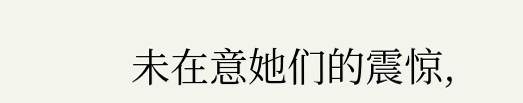未在意她们的震惊,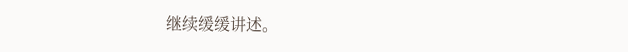继续缓缓讲述。